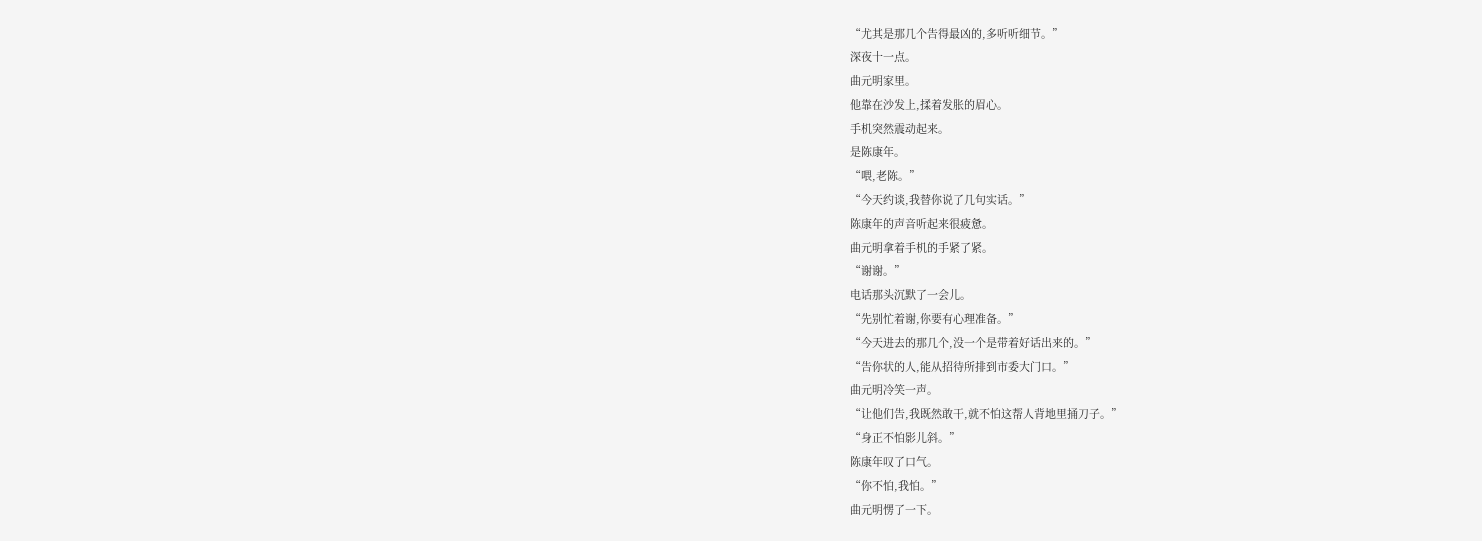“尤其是那几个告得最凶的,多听听细节。”
深夜十一点。
曲元明家里。
他靠在沙发上,揉着发胀的眉心。
手机突然震动起来。
是陈康年。
“喂,老陈。”
“今天约谈,我替你说了几句实话。”
陈康年的声音听起来很疲惫。
曲元明拿着手机的手紧了紧。
“谢谢。”
电话那头沉默了一会儿。
“先别忙着谢,你要有心理准备。”
“今天进去的那几个,没一个是带着好话出来的。”
“告你状的人,能从招待所排到市委大门口。”
曲元明冷笑一声。
“让他们告,我既然敢干,就不怕这帮人背地里捅刀子。”
“身正不怕影儿斜。”
陈康年叹了口气。
“你不怕,我怕。”
曲元明愣了一下。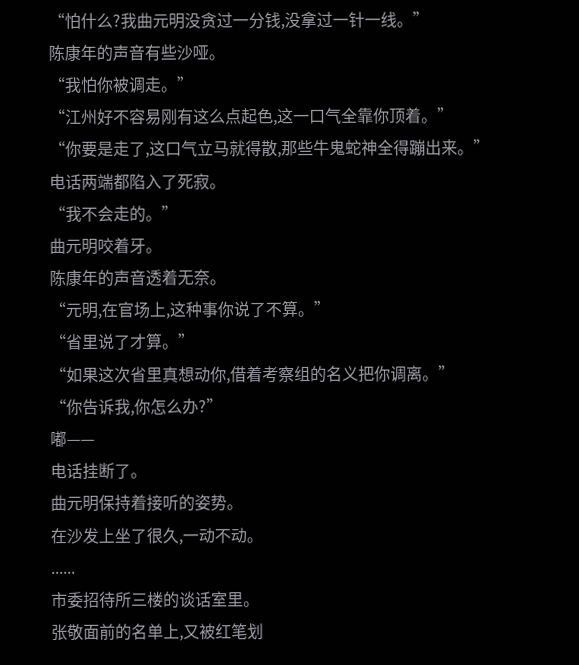“怕什么?我曲元明没贪过一分钱,没拿过一针一线。”
陈康年的声音有些沙哑。
“我怕你被调走。”
“江州好不容易刚有这么点起色,这一口气全靠你顶着。”
“你要是走了,这口气立马就得散,那些牛鬼蛇神全得蹦出来。”
电话两端都陷入了死寂。
“我不会走的。”
曲元明咬着牙。
陈康年的声音透着无奈。
“元明,在官场上,这种事你说了不算。”
“省里说了才算。”
“如果这次省里真想动你,借着考察组的名义把你调离。”
“你告诉我,你怎么办?”
嘟——
电话挂断了。
曲元明保持着接听的姿势。
在沙发上坐了很久,一动不动。
......
市委招待所三楼的谈话室里。
张敬面前的名单上,又被红笔划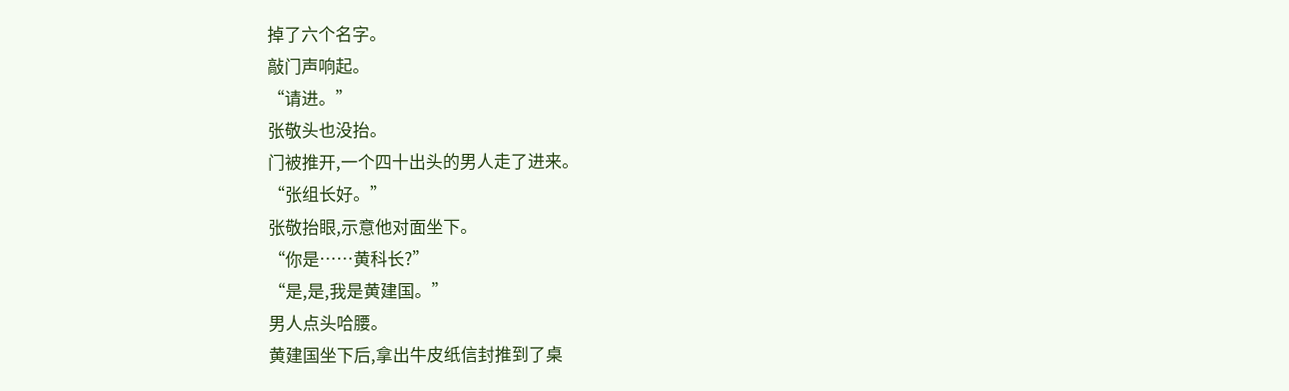掉了六个名字。
敲门声响起。
“请进。”
张敬头也没抬。
门被推开,一个四十出头的男人走了进来。
“张组长好。”
张敬抬眼,示意他对面坐下。
“你是……黄科长?”
“是,是,我是黄建国。”
男人点头哈腰。
黄建国坐下后,拿出牛皮纸信封推到了桌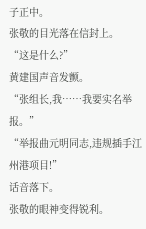子正中。
张敬的目光落在信封上。
“这是什么?”
黄建国声音发颤。
“张组长,我……我要实名举报。”
“举报曲元明同志,违规插手江州港项目!”
话音落下。
张敬的眼神变得锐利。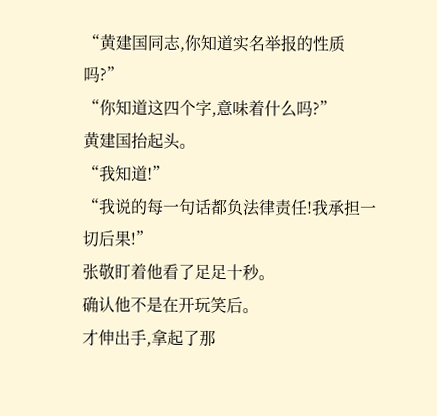“黄建国同志,你知道实名举报的性质吗?”
“你知道这四个字,意味着什么吗?”
黄建国抬起头。
“我知道!”
“我说的每一句话都负法律责任!我承担一切后果!”
张敬盯着他看了足足十秒。
确认他不是在开玩笑后。
才伸出手,拿起了那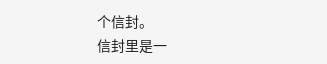个信封。
信封里是一